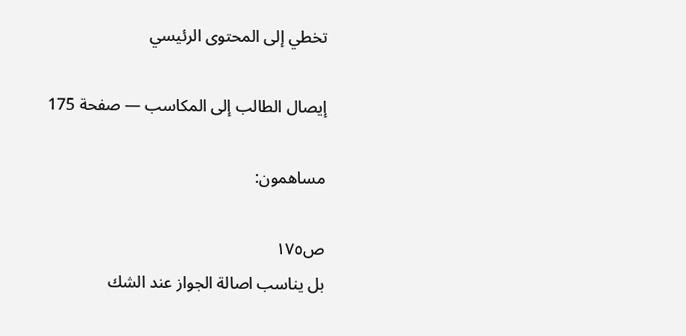تخطي إلى المحتوى الرئيسي

إيصال الطالب إلى المكاسب — صفحة 175

مساهمون:

ص١٧٥
بل يناسب اصالة الجواز عند الشك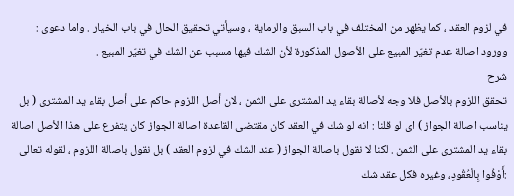في لزوم العقد ، كما يظهر من المختلف في باب السبق والرماية ، وسيأتي تحقيق الحال في باب الخيار . واما دعوى : وورود اصالة عدم تغيّر المبيع على الأصول المذكورة لأن الشك فيها مسبب عن الشك في تغيّر المبيع .
شرح
تحقق اللزوم بالأصل فلا وجه لأصالة بقاء يد المشترى على الثمن ، لان أصل اللزوم حاكم على أصل بقاء يد المشترى ( بل يناسب اصالة الجواز ) اى لو قلنا : انه لو شك في العقد كان مقتضى القاعدة اصالة الجواز كان يتفرع على هذا الأصل اصالة بقاء يد المشترى على الثمن . لكنا لا نقول باصالة الجواز ( عند الشك في لزوم العقد ) بل نقول باصالة اللزوم ، لقوله تعالى :أَوْفُوا بِالْعُقُودِ، وغيره فكل عقد شك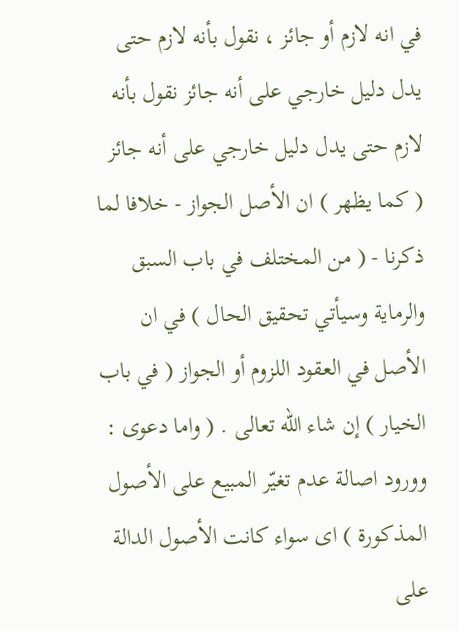في انه لازم أو جائز ، نقول بأنه لازم حتى يدل دليل خارجي على أنه جائز نقول بأنه لازم حتى يدل دليل خارجي على أنه جائز ( كما يظهر ) ان الأصل الجواز - خلافا لما ذكرنا - ( من المختلف في باب السبق والرماية وسيأتي تحقيق الحال ) في ان الأصل في العقود اللزوم أو الجواز ( في باب الخيار ) إن شاء الله تعالى . ( واما دعوى : وورود اصالة عدم تغيّر المبيع على الأصول المذكورة ) اى سواء كانت الأصول الدالة على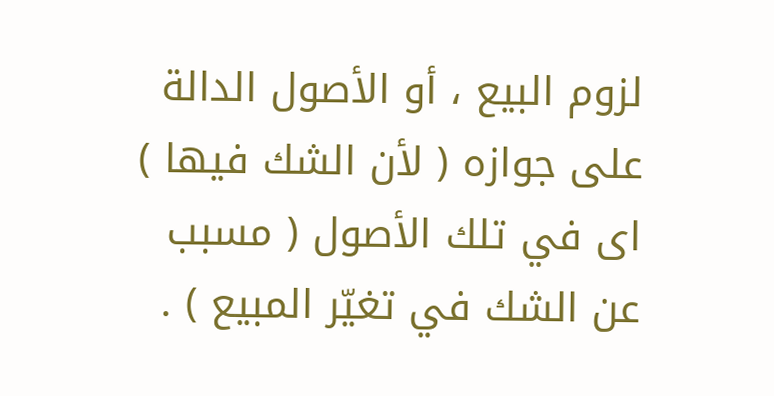لزوم البيع ، أو الأصول الدالة على جوازه ( لأن الشك فيها ) اى في تلك الأصول ( مسبب عن الشك في تغيّر المبيع ) .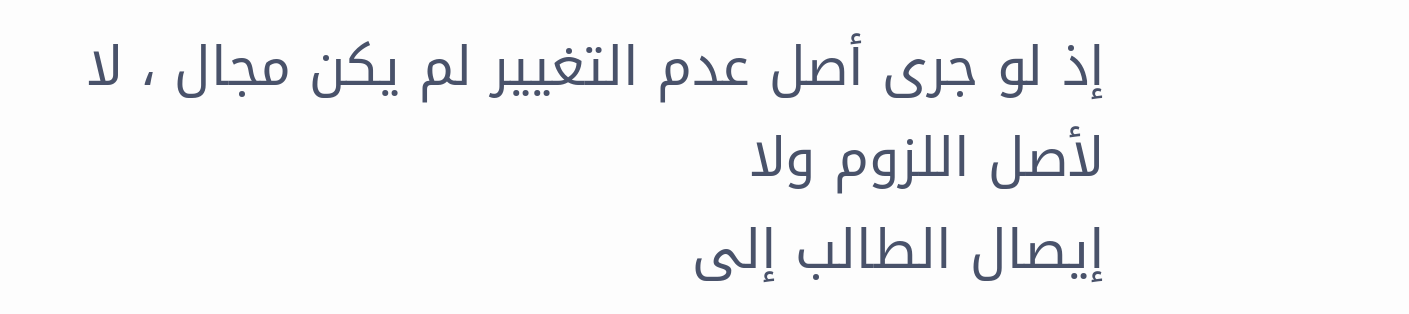إذ لو جرى أصل عدم التغيير لم يكن مجال ، لا لأصل اللزوم ولا
إيصال الطالب إلى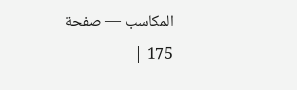المكاسب — صفحة 175 |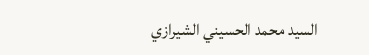السيد محمد الحسيني الشيرازي